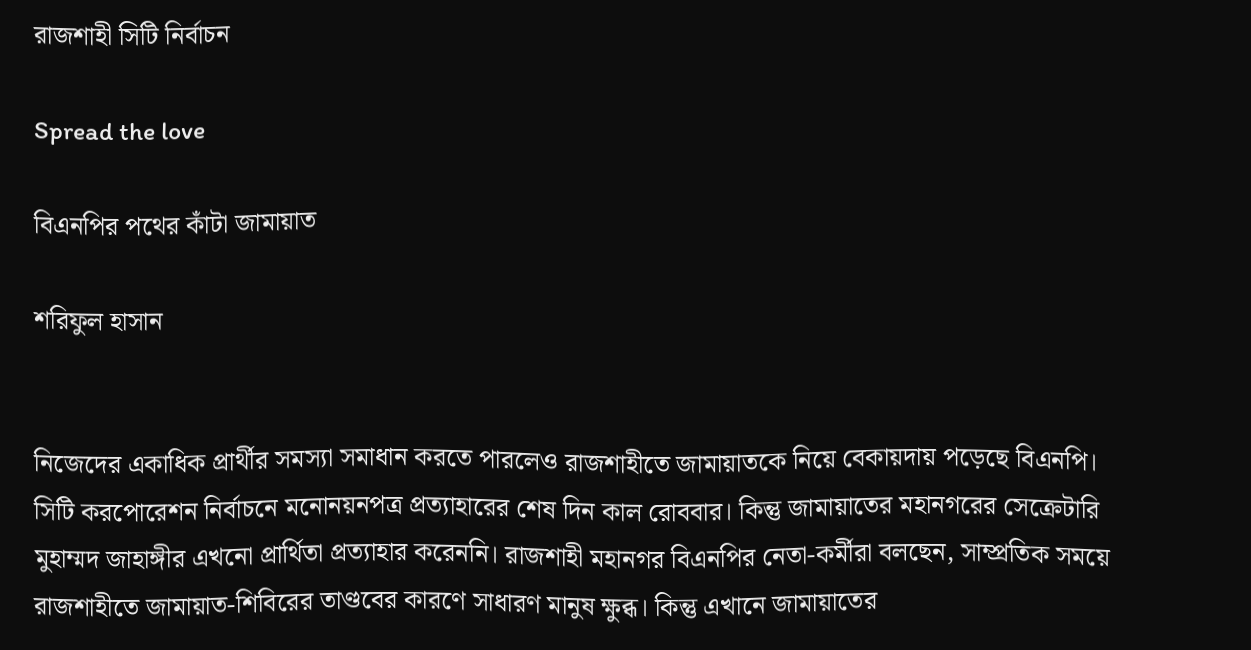রাজশাহী সিটি নির্বাচন

Spread the love

বিএনপির পথের কাঁটা জামায়াত

শরিফুল হাসান


নিজেদের একাধিক প্রার্থীর সমস্যা সমাধান করতে পারলেও রাজশাহীতে জামায়াতকে নিয়ে বেকায়দায় পড়েছে বিএনপি। সিটি করপোরেশন নির্বাচনে মনোনয়নপত্র প্রত্যাহারের শেষ দিন কাল রোববার। কিন্তু জামায়াতের মহানগরের সেক্রেটারি মুহাম্মদ জাহাঙ্গীর এখনো প্রার্থিতা প্রত্যাহার করেননি। রাজশাহী মহানগর বিএনপির নেতা-কর্মীরা বলছেন, সাম্প্রতিক সময়ে রাজশাহীতে জামায়াত-শিবিরের তাণ্ডবের কারণে সাধারণ মানুষ ক্ষুব্ধ। কিন্তু এখানে জামায়াতের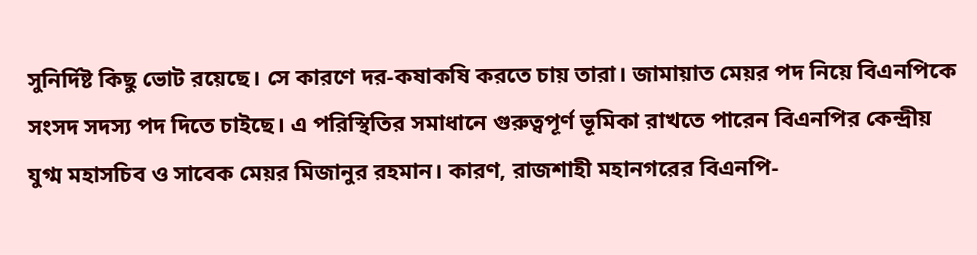সুনির্দিষ্ট কিছু ভোট রয়েছে। সে কারণে দর-কষাকষি করতে চায় তারা। জামায়াত মেয়র পদ নিয়ে বিএনপিকে সংসদ সদস্য পদ দিতে চাইছে। এ পরিস্থিতির সমাধানে গুরুত্বপূর্ণ ভূমিকা রাখতে পারেন বিএনপির কেন্দ্রীয় যুগ্ম মহাসচিব ও সাবেক মেয়র মিজানুর রহমান। কারণ, রাজশাহী মহানগরের বিএনপি-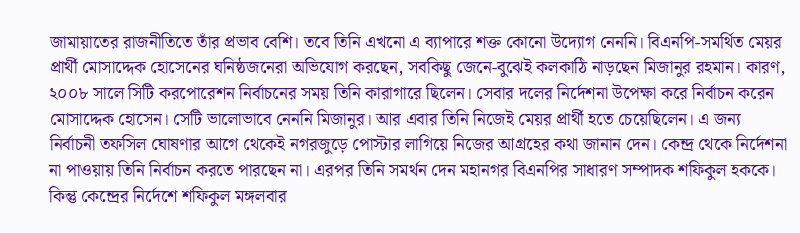জামায়াতের রাজনীতিতে তাঁর প্রভাব বেশি। তবে তিনি এখনো এ ব্যাপারে শক্ত কোনো উদ্যোগ নেননি। বিএনপি-সমর্থিত মেয়র প্রার্থী মোসাদ্দেক হোসেনের ঘনিষ্ঠজনেরা অভিযোগ করছেন, সবকিছু জেনে-বুঝেই কলকাঠি নাড়ছেন মিজানুর রহমান। কারণ, ২০০৮ সালে সিটি করপোরেশন নির্বাচনের সময় তিনি কারাগারে ছিলেন। সেবার দলের নির্দেশনা উপেক্ষা করে নির্বাচন করেন মোসাদ্দেক হোসেন। সেটি ভালোভাবে নেননি মিজানুর। আর এবার তিনি নিজেই মেয়র প্রার্থী হতে চেয়েছিলেন। এ জন্য নির্বাচনী তফসিল ঘোষণার আগে থেকেই নগরজুড়ে পোস্টার লাগিয়ে নিজের আগ্রহের কথা জানান দেন। কেন্দ্র থেকে নির্দেশনা না পাওয়ায় তিনি নির্বাচন করতে পারছেন না। এরপর তিনি সমর্থন দেন মহানগর বিএনপির সাধারণ সম্পাদক শফিকুল হককে। কিন্তু কেন্দ্রের নির্দেশে শফিকুল মঙ্গলবার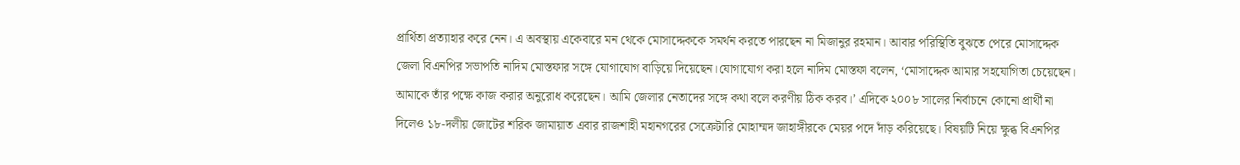প্রার্থিতা প্রত্যাহার করে নেন। এ অবস্থায় একেবারে মন থেকে মোসাদ্দেককে সমর্থন করতে পারছেন না মিজানুর রহমান। আবার পরিস্থিতি বুঝতে পেরে মোসাদ্দেক জেলা বিএনপির সভাপতি নাদিম মোস্তফার সঙ্গে যোগাযোগ বাড়িয়ে দিয়েছেন।যোগাযোগ করা হলে নাদিম মোস্তফা বলেন, ‘মোসাদ্দেক আমার সহযোগিতা চেয়েছেন। আমাকে তাঁর পক্ষে কাজ করার অনুরোধ করেছেন। আমি জেলার নেতাদের সঙ্গে কথা বলে করণীয় ঠিক করব।’ এদিকে ২০০৮ সালের নির্বাচনে কোনো প্রার্থী না দিলেও ১৮-দলীয় জোটের শরিক জামায়াত এবার রাজশাহী মহানগরের সেক্রেটারি মোহাম্মদ জাহাঙ্গীরকে মেয়র পদে দাঁড় করিয়েছে। বিষয়টি নিয়ে ক্ষুব্ধ বিএনপির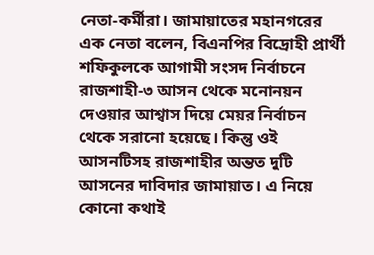নেতা-কর্মীরা। জামায়াতের মহানগরের এক নেতা বলেন, বিএনপির বিদ্রোহী প্রার্থী শফিকুলকে আগামী সংসদ নির্বাচনে রাজশাহী-৩ আসন থেকে মনোনয়ন দেওয়ার আশ্বাস দিয়ে মেয়র নির্বাচন থেকে সরানো হয়েছে। কিন্তু ওই আসনটিসহ রাজশাহীর অন্তত দুটি আসনের দাবিদার জামায়াত। এ নিয়ে কোনো কথাই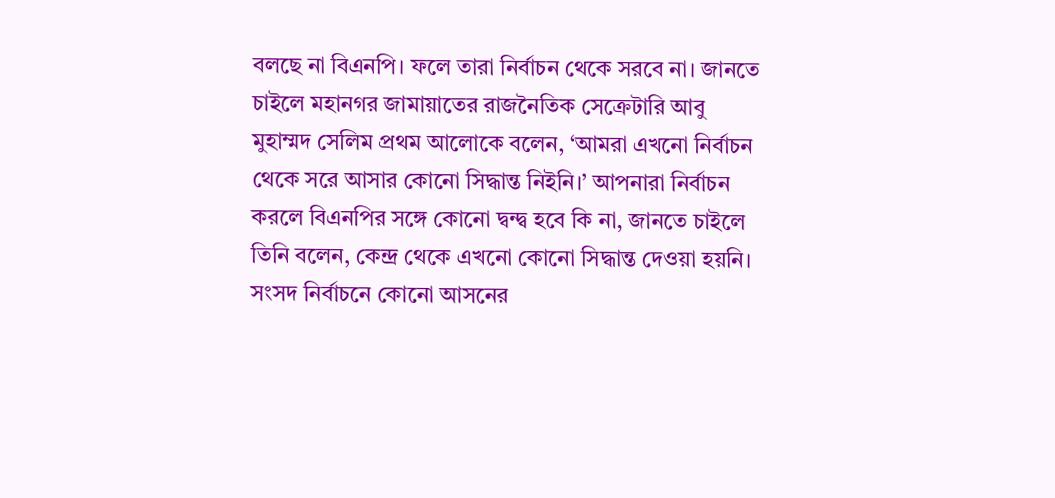বলছে না বিএনপি। ফলে তারা নির্বাচন থেকে সরবে না। জানতে চাইলে মহানগর জামায়াতের রাজনৈতিক সেক্রেটারি আবু মুহাম্মদ সেলিম প্রথম আলোকে বলেন, ‘আমরা এখনো নির্বাচন থেকে সরে আসার কোনো সিদ্ধান্ত নিইনি।’ আপনারা নির্বাচন করলে বিএনপির সঙ্গে কোনো দ্বন্দ্ব হবে কি না, জানতে চাইলে তিনি বলেন, কেন্দ্র থেকে এখনো কোনো সিদ্ধান্ত দেওয়া হয়নি। সংসদ নির্বাচনে কোনো আসনের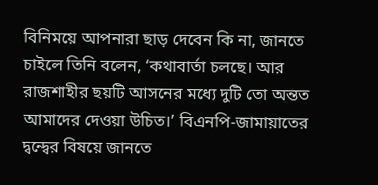বিনিময়ে আপনারা ছাড় দেবেন কি না, জানতে চাইলে তিনি বলেন, ‘কথাবার্তা চলছে। আর রাজশাহীর ছয়টি আসনের মধ্যে দুটি তো অন্তত আমাদের দেওয়া উচিত।’ বিএনপি-জামায়াতের দ্বন্দ্বের বিষয়ে জানতে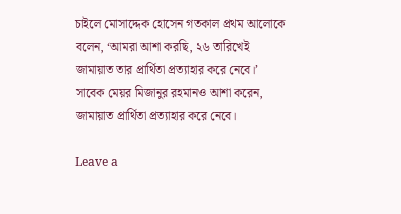চাইলে মোসাদ্দেক হোসেন গতকাল প্রথম আলোকে বলেন, ‘আমরা আশা করছি, ২৬ তারিখেই জামায়াত তার প্রার্থিতা প্রত্যাহার করে নেবে।’ সাবেক মেয়র মিজানুর রহমানও আশা করেন, জামায়াত প্রার্থিতা প্রত্যাহার করে নেবে।

Leave a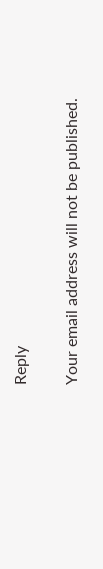Reply

Your email address will not be published.